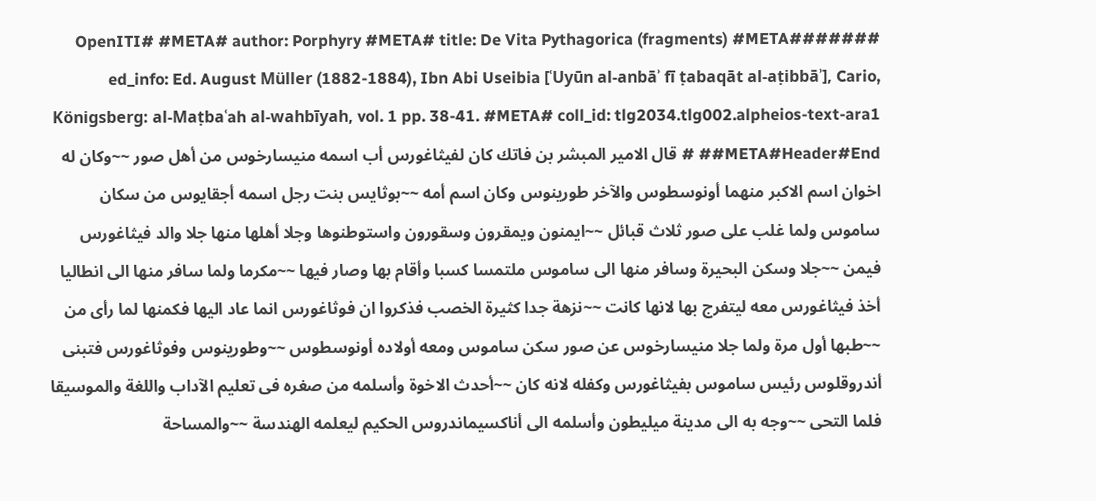######OpenITI# #META# author: Porphyry #META# title: De Vita Pythagorica (fragments) #META# ed_info: Ed. August Müller (1882-1884), Ibn Abi Useibia [ʿUyūn al-anbāʾ fī ṭabaqāt al-aṭibbāʾ], Cario, Königsberg: al-Maṭbaʿah al-wahbīyah, vol. 1 pp. 38-41. #META# coll_id: tlg2034.tlg002.alpheios-text-ara1 #META#Header#End# # قال الامير المبشر بن فاتك كان لفيثاغورس أب اسمه منيسارخوس من أهل صور ~~وكان له اخوان اسم الاكبر منهما أونوسطوس والآخر طورينوس وكان اسم أمه ~~بوثايس بنت رجل اسمه أجقايوس من سكان ساموس ولما غلب على صور ثلاث قبائل ~~ايمنون ويمقرون وسقورون واستوطنوها وجلا أهلها منها جلا والد فيثاغورس فيمن ~~جلا وسكن البحيرة وسافر منها الى ساموس ملتمسا كسبا وأقام بها وصار فيها ~~مكرما ولما سافر منها الى انطاليا أخذ فيثاغورس معه ليتفرج بها لانها كانت ~~نزهة جدا كثيرة الخصب فذكروا ان فوثاغورس انما عاد اليها فكمنها لما رأى من ~~طبها أول مرة ولما جلا منيسارخوس عن صور سكن ساموس ومعه أولاده أونوسطوس ~~وطورينوس وفوثاغورس فتبنى أندروقلوس رئيس ساموس بفيثاغورس وكفله لانه كان ~~أحدث الاخوة وأسلمه من صغره فى تعليم الآداب واللغة والموسيقا فلما التحى ~~وجه به الى مدينة ميليطون وأسلمه الى أناكسيماندروس الحكيم ليعلمه الهندسة ~~والمساحة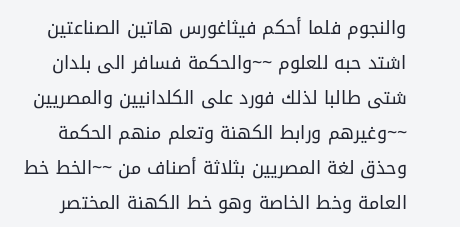والنجوم فلما أحكم فيثاغورس هاتين الصناعتين اشتد حبه للعلوم ~~والحكمة فسافر الى بلدان شتى طالبا لذلك فورد على الكلدانيين والمصريين ~~وغيرهم ورابط الكهنة وتعلم منهم الحكمة وحذق لغة المصريين بثلاثة أصناف من ~~الخط خط العامة وخط الخاصة وهو خط الكهنة المختصر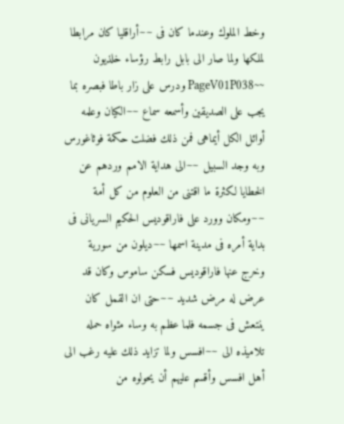وخط الملوك وعندما كان فى ~~أراقليا كان مرابطا لملكها ولما صار الى بابل رابط رؤساء خلذيون ~~PageV01P038 ودرس على زار باطا فبصره بما يجب على الصديقين وأسمعه سماع ~~الكيان وعلمه أوائل الكل أيماهى فمن ذلك فضلت حكمة فوثاغورس وبه وجد السبيل ~~الى هداية الامم وردهم عن الخطايا لكثرة ما اقتنى من العلوم من كل أمة ~~ومكان وورد على فاراقوديس الحكيم السريانى فى بداية أمره فى مدينة اسمها ~~ديلون من سورية وخرج عنها فاراقوديس فسكن ساموس وكان قد عرض له مرض شديد ~~حتى ان القمل كان ينتعش فى جسمه فلما عظم به وساء مثواه حمله تلاميذه الى ~~افسس ولما تزايد ذلك عليه رغب الى أهل افسس وأقسم عليهم أن يحولوه من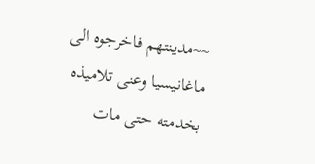~~مدينتهم فاخرجوه الى ماغانيسيا وعنى تلاميذه بخدمته حتى مات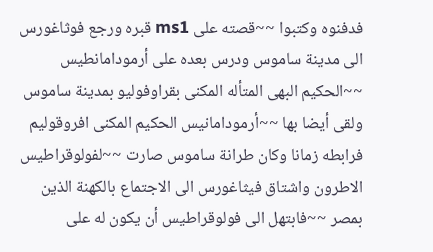فدفنوه وكتبوا ~~قصته على ms1 قبره ورجع فوثاغورس الى مدينة ساموس ودرس بعده على أرمودامانطيس ~~الحكيم البهى المتأله المكنى بقراوفوليو بمدينة ساموس ولقى أيضا بها ~~أرمودامانيس الحكيم المكنى افروقوليم فرابطه زمانا وكان طرانة ساموس صارت ~~لفولوقراطيس الاطرون واشتاق فيثاغورس الى الاجتماع بالكهنة الذين بمصر ~~فابتهل الى فولوقراطيس أن يكون له على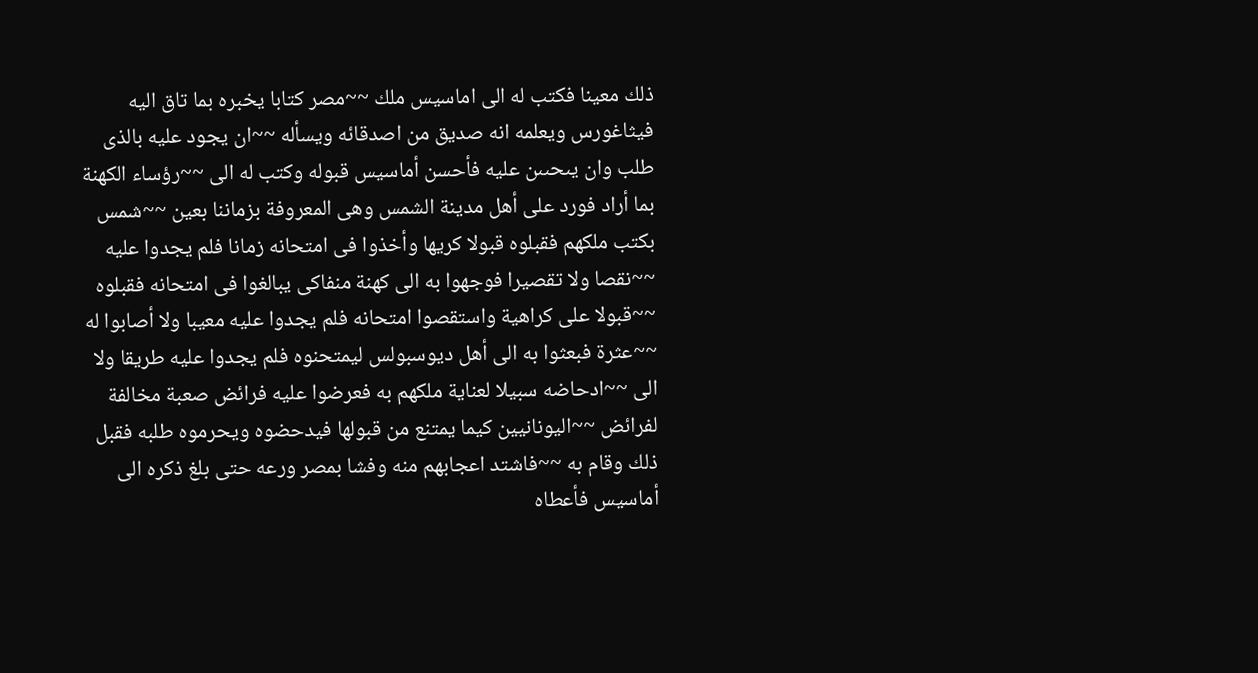ذلك معينا فكتب له الى اماسيس ملك ~~مصر كتابا يخبره بما تاق اليه فيثاغورس ويعلمه انه صديق من اصدقائه ويسأله ~~ان يجود عليه بالذى طلب وان يىحىىن عليه فأحسن أماسيس قبوله وكتب له الى ~~رؤساء الكهنة بما أراد فورد على أهل مدينة الشمس وهى المعروفة بزماننا بعين ~~شمس بكتب ملكهم فقبلوه قبولا كريها وأخذوا فى امتحانه زمانا فلم يجدوا عليه ~~نقصا ولا تقصيرا فوجهوا به الى كهنة منفاكى يبالغوا فى امتحانه فقبلوه ~~قبولا على كراهية واستقصوا امتحانه فلم يجدوا عليه معيبا ولا أصابوا له ~~عثرة فبعثوا به الى أهل ديوسبولس ليمتحنوه فلم يجدوا عليه طريقا ولا الى ~~ادحاضه سبيلا لعناية ملكهم به فعرضوا عليه فرائض صعبة مخالفة لفرائض ~~اليونانيين كيما يمتنع من قبولها فيدحضوه ويحرموه طلبه فقبل ذلك وقام به ~~فاشتد اعجابهم منه وفشا بمصر ورعه حتى بلغ ذكره الى أماسيس فأعطاه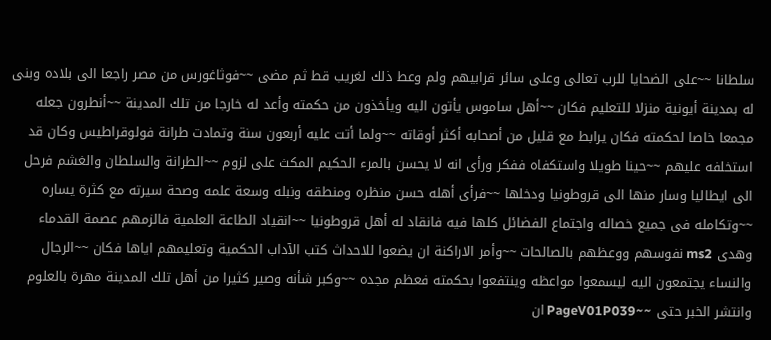سلطانا ~~على الضحايا للرب تعالى وعلى سائر قرابيهم ولم وعط ذلك لغريب قط ثم مضى ~~فوثاغورس من مصر راجعا الى بلاده وبنى له بمدينة أيونية منزلا للتعليم فكان ~~أهل ساموس يأتون اليه ويأخذون من حكمته وأعد له خارجا من تلك المدينة ~~أنطرون جعله مجمعا خاصا لحكمته فكان يرابط مع قليل من أصحابه أكثر أوقاته ~~ولما أتت عليه أربعون سنة وتمادت طرانة فولوقراطيس وكان قد استخلفه عليهم ~~حينا طويلا واستكفاه ففكر ورأى انه لا يحسن بالمرء الحكيم المكث على لزوم ~~الطرانة والسلطان والغشم فرحل الى ايطاليا وسار منها الى قروطونيا ودخلها ~~فرأى أهله حسن منظره ومنطقه ونبله وسعة علمه وصحة سيرته مع كثرة يساره ~~وتكامله فى جميع خصاله واجتماع الفضائل كلها فيه فانقاد له أهل قروطونيا ~~انقياد الطاعة العلمية فالزمهم عصمة القدماء وهدى ms2 نفوسهم ووعظهم بالصالحات ~~وأمر الاراكنة ان يضعوا للاحداث كتب الآداب الحكمية وتعليمهم اياها فكان ~~الرجال والنساء يجتمعون اليه ليسمعوا مواعظه وينتفعوا بحكمته فعظم مجده ~~وكبر شأنه وصير كثيرا من أهل تلك المدينة مهرة بالعلوم وانتشر الخبر حتى ~~PageV01P039 ان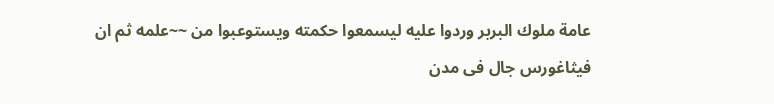عامة ملوك البربر وردوا عليه ليسمعوا حكمته ويستوعبوا من ~~علمه ثم ان فيثاغورس جال فى مدن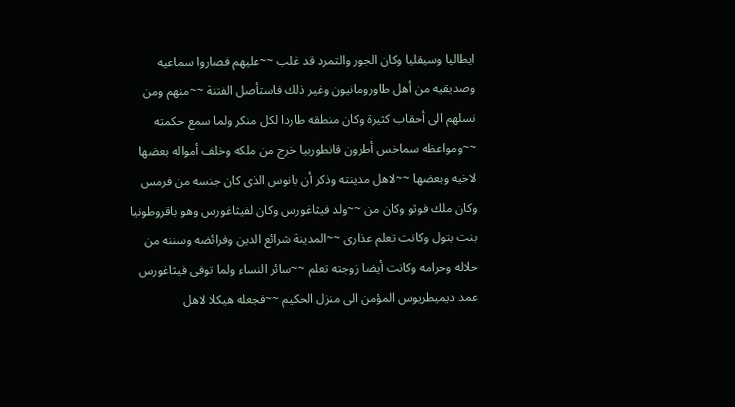ايطاليا وسيقليا وكان الجور والتمرد قد غلب ~~عليهم فصاروا سماعيه وصديقيه من أهل طاورومانيون وغير ذلك فاستأصل الفتنة ~~منهم ومن نسلهم الى أحقاب كثيرة وكان منطقه طاردا لكل منكر ولما سمع حكمته ~~ومواعظه سماخس أطرون قانطوربيا خرج من ملكه وخلف أمواله بعضها لاخيه وبعضها ~~لاهل مدينته وذكر أن بانوس الذى كان جنسه من فرمس وكان ملك فوثو وكان من ~~ولد فيثاغورس وكان لفيثاغورس وهو باقروطونيا بنت بتول وكانت تعلم عذارى ~~المدينة شرائع الدين وفرائضه وسننه من حلاله وحرامه وكانت أيضا زوجته تعلم ~~سائر النساء ولما توفى فيثاغورس عمد ديميطريوس المؤمن الى منزل الحكيم ~~فجعله هيكلا لاهل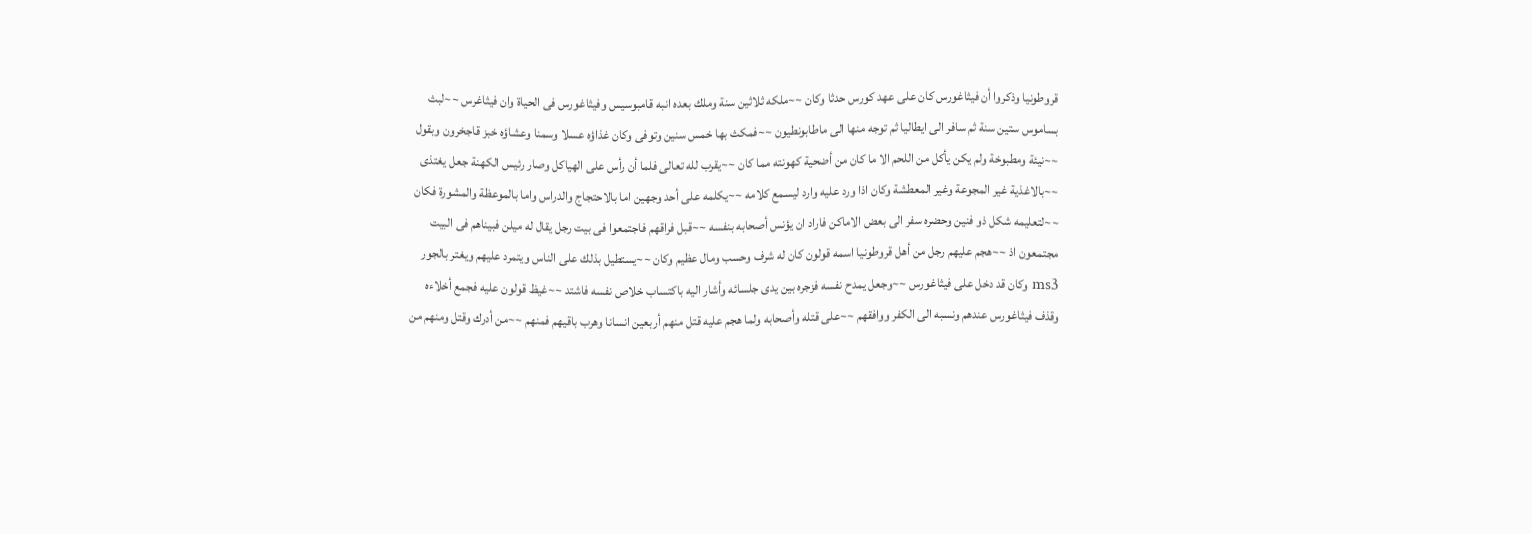قروطونيا وذكروا أن فيثاغورس كان على عهد كورس حدثا وكان ~~ملكه ثلاثين سنة وملك بعده انبه قامبوسيس وفيثاغورس فى الحياة وان فيثاغرس ~~لبث بساموس ستين سنة ثم سافر الى ايطاليا ثم توجه منها الى ماطابونطيون ~~فمكث بها خمس سنين وتوفى وكان غذاؤه عسلا وسمنا وعشاؤه خبز قاجخرون وبقول ~~نيئة ومطبوخة ولم يكن يأكل من اللحم الا ما كان من أضحية كهونته مما كان ~~يقرب لله تعالى فلما أن رأس على الهياكل وصار رئيس الكهنة جعل يغتذى ~~بالاغذية غير المجوعة وغير المعطشة وكان اذا ورد عليه وارد ليسمع كلامه ~~يكلمه على أحد وجهين اما بالاحتجاج والدراس واما بالموعظة والمشورة فكان ~~لتعليمه شكل ذو فنين وحضره سفر الى بعض الاماكن فاراد ان يؤنس أصحابه بنفسه ~~قبل فراقهم فاجتمعوا فى بيت رجل يقال له ميلن فبيناهم فى البيت مجتمعون اذ ~~هجم عليهم رجل من أهل قروطونيا اسمه قولون كان له شرف وحسب ومال عظيم وكان ~~يستطيل بذلك على الناس ويتمرد عليهم ويغتر بالجور ms3 وكان قد دخل على فيثاغورس ~~وجعل يمدح نفسه فزجره بين يدى جلسائه وأشار اليه باكتساب خلاص نفسه فاشتد ~~غيظ قولون عليه فجمع أخلاءه وقذف فيثاغورس عندهم ونسبه الى الكفر ووافقهم ~~على قتله وأصحابه ولما هجم عليه قتل منهم أربعين انسانا وهرب باقيهم فمنهم ~~من أدرك وقتل ومنهم من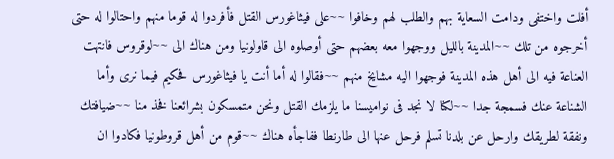أفلت واختفى ودامت السعاية بهم والطلب لهم وخافوا ~~على فيثاغورس القتل فأفردوا له قوما منهم واحتالوا له حتى أخرجوه من تلك ~~المدينة بالليل ووجهوا معه بعضهم حتى أوصلوه الى قاولونيا ومن هناك الى ~~لوقروس فانتهت العناعة فيه الى أهل هذه المدينة فوجهوا اليه مشايخ منهم ~~فقالوا له أما أنت يا فيثاغورس فحكيم فيما نرى وأما الشناعة عنك فسمجة جدا ~~لكنا لا نجد فى نواميسنا ما يلزمك القتل ونحن متمسكون بشرائعنا فخذ منا ~~ضيافتك ونفقة لطريقك وارحل عن بلدنا تسلم فرحل عنها الى طارنطا ففاجأه هناك ~~قوم من أهل قروطونيا فكادوا ان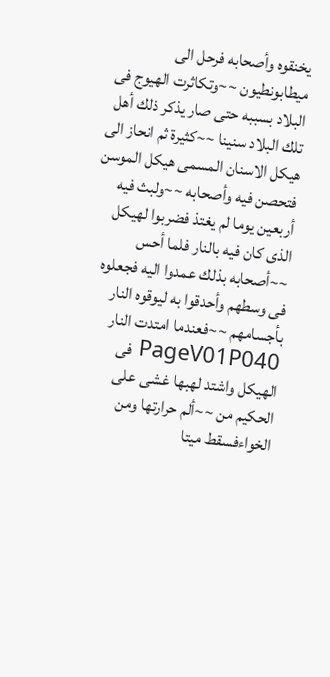يخنقوه وأصحابه فرحل الى ميطابونطيون ~~وتكاثرت الهيوج فى البلاد بسببه حتى صار يذكر ذلك أهل تلك البلاد سنينا ~~كثيرة ثم انحاز الى هيكل الاسنان المسمى هيكل الموسن فتحصن فيه وأصحابه ~~ولبث فيه أربعين يوما لم يغتذ فضربوا لهيكل الذى كان فيه بالنار فلما أحس ~~أصحابه بذلك عمدوا اليه فجعلوه فى وسطهم وأحدقوا به ليوقوه النار بأجسامهم ~~فعندما امتدت النار PageV01P040 فى الهيكل واشتد لهبها غشى على الحكيم من ~~ألم حرارتها ومن الخواءفسقط ميتا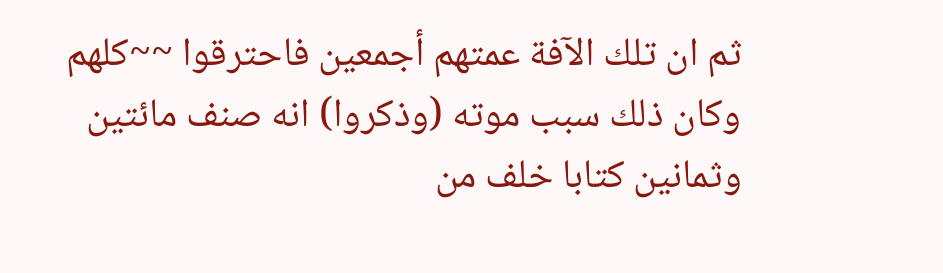ثم ان تلك الآفة عمتهم أجمعين فاحترقوا ~~كلهم وكان ذلك سبب موته (وذكروا) انه صنف مائتين وثمانين كتابا خلف من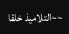~~التلاميذ خلقا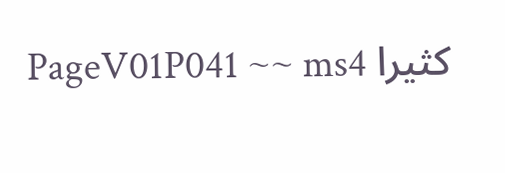كثيرا PageV01P041 ~~ ms4